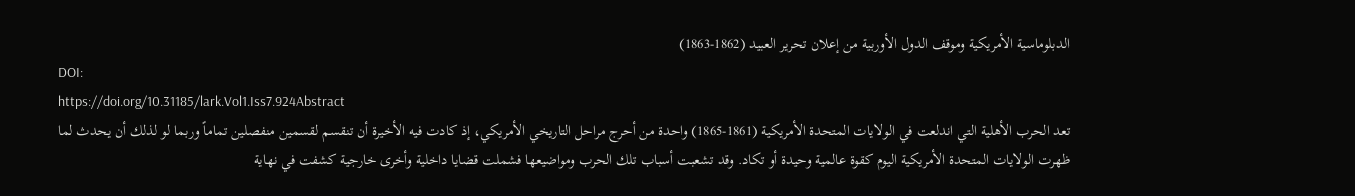الدبلوماسية الأمريكية وموقف الدول الأوربية من إعلان تحرير العبيد (1862-1863)
DOI:
https://doi.org/10.31185/lark.Vol1.Iss7.924Abstract
تعد الحرب الأهلية التي اندلعت في الولايات المتحدة الأمريكية (1861-1865) واحدة من أحرج مراحل التاريخي الأمريكي، إذ كادت فيه الأخيرة أن تنقسم لقسمين منفصلين تماماً وربما لو لذلك أن يحدث لما ظهرت الولايات المتحدة الأمريكية اليوم كقوة عالمية وحيدة أو تكاد. وقد تشعبت أسباب تلك الحرب ومواضيعها فشملت قضايا داخلية وأخرى خارجية كشفت في نهاية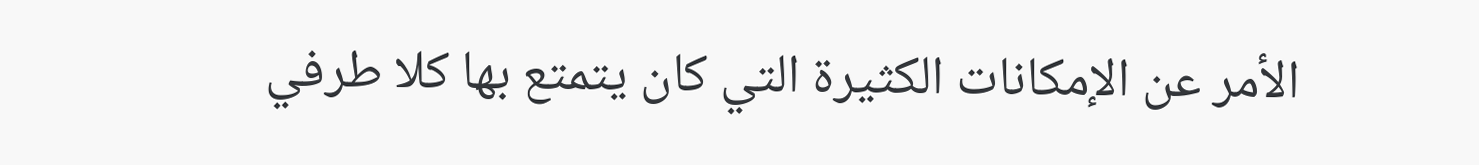الأمر عن الإمكانات الكثيرة التي كان يتمتع بها كلا طرفي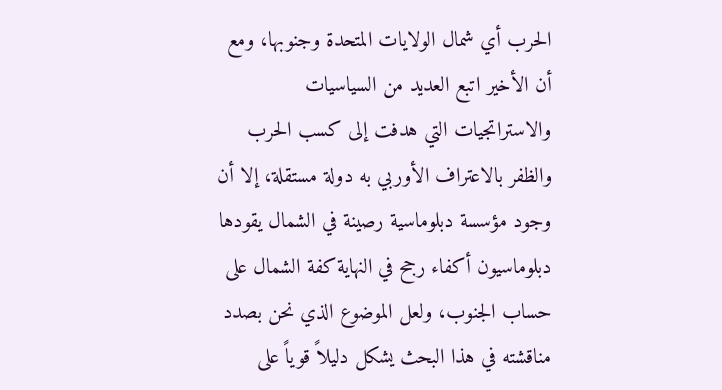الحرب أي شمال الولايات المتحدة وجنوبها، ومع أن الأخير اتبع العديد من السياسيات والاستراتجيات التي هدفت إلى كسب الحرب والظفر بالاعتراف الأوربي به دولة مستقلة، إلا أن وجود مؤسسة دبلوماسية رصينة في الشمال يقودها دبلوماسيون أكفاء رجح في النهاية كفة الشمال على حساب الجنوب، ولعل الموضوع الذي نحن بصدد مناقشته في هذا البحث يشكل دليلاً قوياً على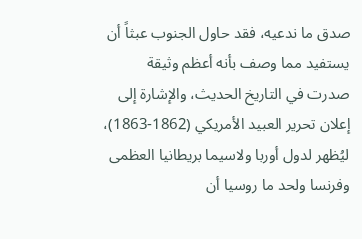صدق ما ندعيه، فقد حاول الجنوب عبثاً أن يستفيد مما وصف بأنه أعظم وثيقة صدرت في التاريخ الحديث، والإشارة إلى إعلان تحرير العبيد الأمريكي (1862-1863)، ليُظهر لدول أوربا ولاسيما بريطانيا العظمى وفرنسا ولحد ما روسيا أن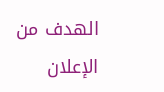الهدف من الإعلان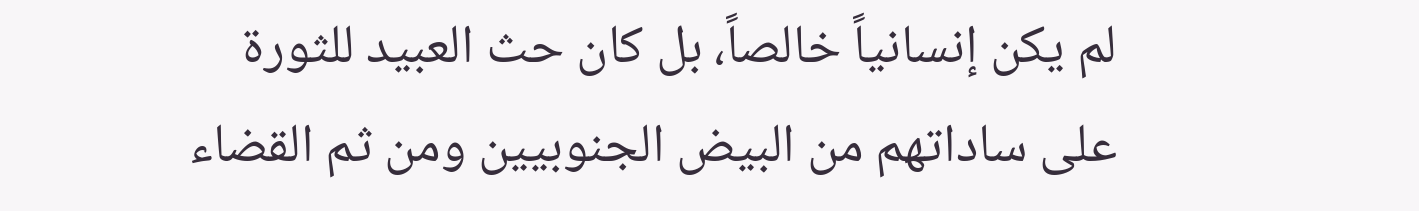لم يكن إنسانياً خالصاً، بل كان حث العبيد للثورة على ساداتهم من البيض الجنوبيين ومن ثم القضاء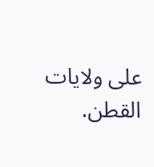على ولايات القطن.